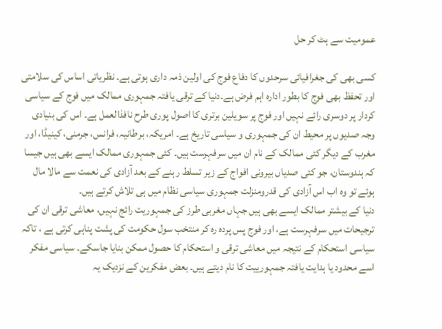عمومیت سے ہٹ کر حل

کسی بھی کی جغرافیائی سرحدوں کا دفاع فوج کی اولین ذمہ داری ہوتی ہے۔ نظریاتی اساس کی سلامتی اور تحفظ بھی فوج کا بطور ادارہ اہم فرض ہے۔دنیا کے ترقی یافتہ جمہوری ممالک میں فوج کے سیاسی کردار پر دوسری رائے نہیں اور فوج پر سویلین برتری کا اصول پوری طرح نافذالعمل ہے۔ اس کی بنیادی وجہ صدیوں پر محیط ان کی جمہوری و سیاسی تاریخ ہے۔ امریکہ، برطانیہ، فرانس، جرمنی، کینیڈا، اور مغرب کے دیگر کئی ممالک کے نام ان میں سرفہرست ہیں۔ کئی جمہوری ممالک ایسے بھی ہیں جیسا کہ ہندوستان، جو کئی صدیاں بیرونی افواج کے زیر تسلط رہنے کے بعد آزادی کی نعمت سے مالا مال ہوئے تو وہ اب اس آزادی کی قدرومنزلت جمہوری سیاسی نظام میں ہی تلاش کرتے ہیں۔
دنیا کے بیشتر ممالک ایسے بھی ہیں جہاں مغربی طرز کی جمہوریت رائج نہیں، معاشی ترقی ان کی ترجیحات میں سرفہرست ہے، اور فوج پس پردہ رہ کر منتخب سول حکومت کی پشت پناہی کرتی ہے ، تاکہ سیاسی استحکام کے نتیجہ میں معاشی ترقی و استحکام کا حصول ممکن بنایا جاسکے۔ سیاسی مفکر اسے محدود یا ہدایت یافتہ جمہورییت کا نام دیتے ہیں۔ بعض مفکرین کے نزدیک یہ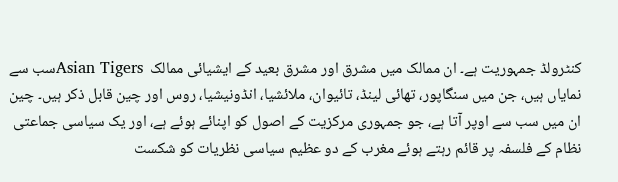کنٹرولڈ جمہوریت ہے۔ ان ممالک میں مشرق اور مشرق بعید کے ایشیائی ممالک  Asian Tigersسب سے نمایاں ہیں، جن میں سنگاپور، تھائی لینڈ، تائیوان، ملائشیا، انڈونیشیا، روس اور چین قابل ذکر ہیں۔ چین ان میں سب سے اوپر آتا ہے، جو جمہوری مرکزیت کے اصول کو اپنائے ہوئے ہے، اور یک سیاسی جماعتی نظام کے فلسفہ پر قائم رہتے ہوئے مغرب کے دو عظیم سیاسی نظریات کو شکست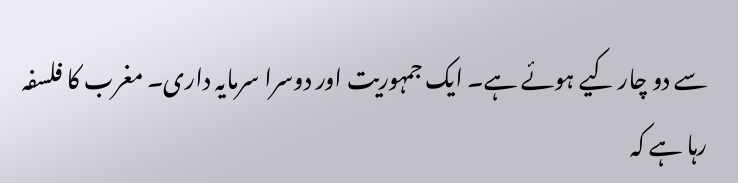سے دو چار کیے ہوئے ہے۔ ایک جمہوریت اور دوسرا سرمایہ داری۔ مغرب کا فلسفہ رہا ہے کہ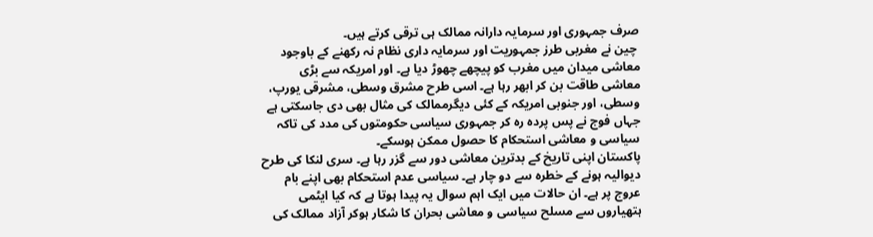صرف جمہوری اور سرمایہ دارانہ ممالک ہی ترقی کرتے ہیں۔
 چین نے مغربی طرز جمہوریت اور سرمایہ داری نظام نہ رکھنے کے باوجود معاشی میدان میں مغرب کو پیچھے چھوڑ دیا ہے۔ اور امریکہ سے بڑی معاشی طاقت بن کر ابھر رہا ہے۔ اسی طرح مشرق وسطی، مشرقی یورپ، وسطی، اور جنوبی امریکہ کے کئی دیگرممالک کی مثال بھی دی جاسکتی ہے جہاں فوج نے پس پردہ رہ کر جمہوری سیاسی حکومتوں کی مدد کی تاکہ سیاسی و معاشی استحکام کا حصول ممکن ہوسکے۔
پاکستان اپنی تاریخ کے بدترین معاشی دور سے گزر رہا ہے۔ سری لنکا کی طرح دیوالیہ ہونے کے خطرہ سے دو چار ہے۔ سیاسی عدم استحکام بھی اپنے بام عروج پر ہے۔ ان حالات میں ایک اہم سوال یہ پیدا ہوتا ہے کہ کیا ایٹمی ہتھیاروں سے مسلح سیاسی و معاشی بحران کا شکار ہوکر آزاد ممالک کی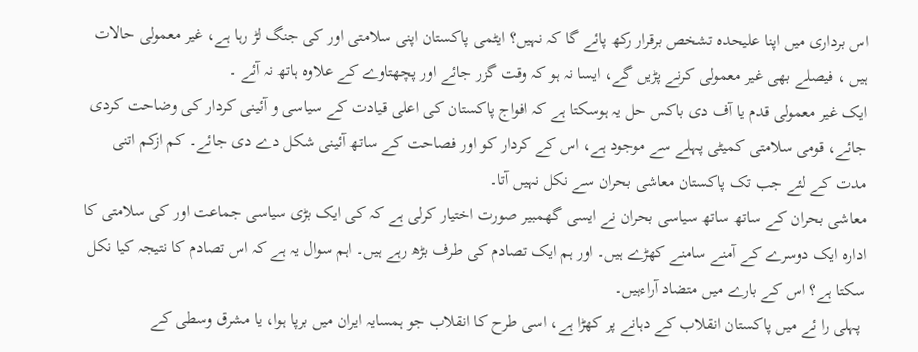اس برداری میں اپنا علیحدہ تشخص برقرار رکھ پائے گا کہ نہیں؟ ایٹمی پاکستان اپنی سلامتی اور کی جنگ لڑ رہا ہے، غیر معمولی حالات ہیں ، فیصلے بھی غیر معمولی کرنے پڑیں گے، ایسا نہ ہو کہ وقت گزر جائے اور پچھتاوے کے علاوہ ہاتھ نہ آئے ۔
ایک غیر معمولی قدم یا آف دی باکس حل یہ ہوسکتا ہے کہ افواج پاکستان کی اعلی قیادت کے سیاسی و آئینی کردار کی وضاحت کردی جائے، قومی سلامتی کمیٹی پہلے سے موجود ہے، اس کے کردار کو اور فصاحت کے ساتھ آئینی شکل دے دی جائے۔ کم ازکم اتنی مدت کے لئے جب تک پاکستان معاشی بحران سے نکل نہیں آتا۔
معاشی بحران کے ساتھ ساتھ سیاسی بحران نے ایسی گھمبیر صورت اختیار کرلی ہے کہ کی ایک بڑی سیاسی جماعت اور کی سلامتی کا ادارہ ایک دوسرے کے آمنے سامنے کھڑے ہیں۔ اور ہم ایک تصادم کی طرف بڑھ رہے ہیں۔ اہم سوال یہ ہے کہ اس تصادم کا نتیجہ کیا نکل سکتا ہے؟ اس کے بارے میں متضاد آراءہیں۔
 پہلی را ئے میں پاکستان انقلاب کے دہانے پر کھڑا ہے، اسی طرح کا انقلاب جو ہمسایہ ایران میں برپا ہوا، یا مشرق وسطی کے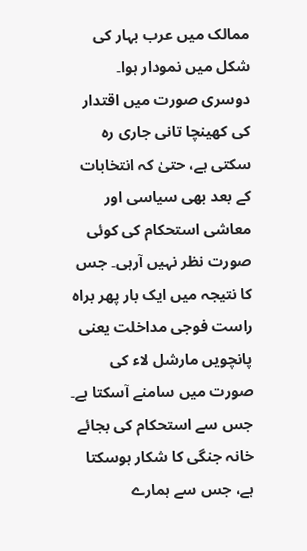ممالک میں عرب بہار کی شکل میں نمودار ہوا۔ دوسری صورت میں اقتدار کی کھینچا تانی جاری رہ سکتی ہے، حتیٰ کہ انتخابات کے بعد بھی سیاسی اور معاشی استحکام کی کوئی صورت نظر نہیں آرہی۔ جس کا نتیجہ میں ایک بار پھر براہ راست فوجی مداخلت یعنی پانچویں مارشل لاء کی صورت میں سامنے آسکتا ہے۔ جس سے استحکام کی بجائے خانہ جنگی کا شکار ہوسکتا ہے، جس سے ہمارے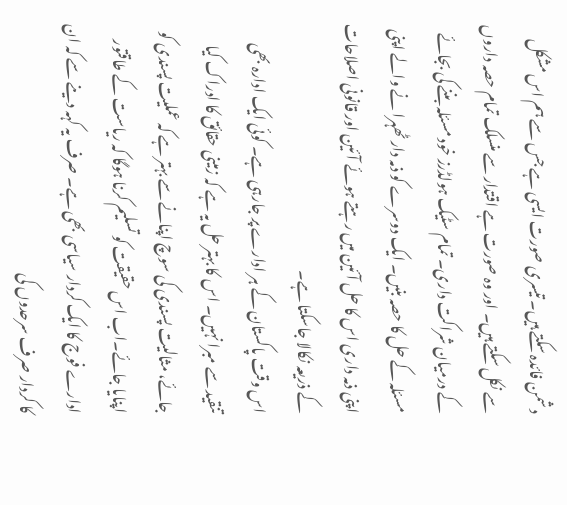دشمن فائدہ سکتے ہیں۔ تیسری صورت ایسی ہے جس سے ہم اس مشکل سے نکل سکتے ہیں۔ اور وہ صورت ہے اقتدار سے منسلک تمام حصہ داروں کے درمیان شراکت داری۔ تمام سٹیک ہولڈرز خود مسئلہ بننے کی بجائے مسئلہ کے حل کا حصہ بنیں۔ ایک دوسرے کو ذمہ دار ٹھہرا نے والے اپنی اپنی ذمہ داری اس کا حل آئین میں رہتے ہوئے آئین اور قانونی اصلاحات کے ذریعہ نکالا جاسکتا ہے۔
اس وقت پاکستان کے ہر ادارے پر جارہی ہے۔ کوئی ایک ادارہ بھی تنقید سے مبرا نہیں۔ اس کا بہتر حل یہ ہے کہ زمینی حقائق کا ادراک کیا جائے، مثالیت پسندی کی سوچ اپنانے سے بہتر ہے کہ عملیت پسندی کو اپنایا جائے۔اب اس حقیقت کو تسلیم کرنا ہوگا کہ ریاست کے طاقتور ادارے فوج کا ایک کردار سیاسی بھی ہے۔ صرف یہ کہہ دینے سے کہ ان کا کردار صرف سرحدوں کی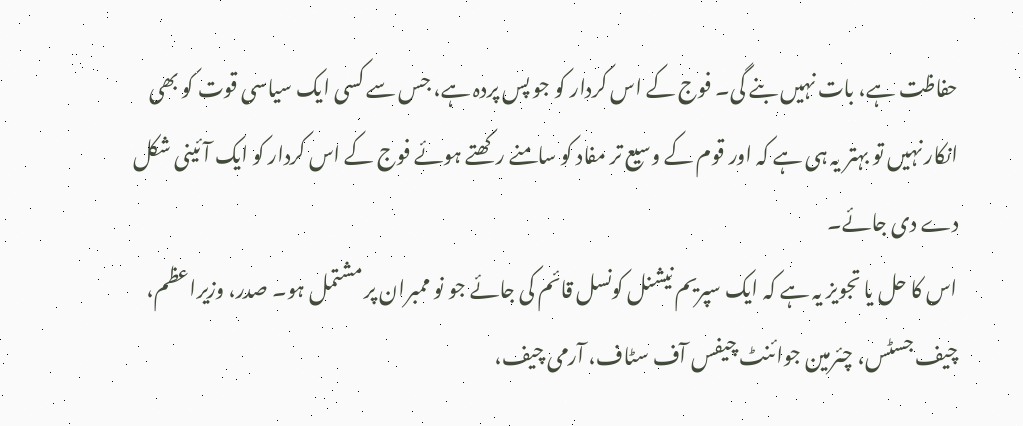حفاظت ہے، بات نہیں بنے گی۔ فوج کے اس کردار کو جو پس پردہ ہے، جس سے کسی ایک سیاسی قوت کو بھی انکار نہیں تو بہتر یہ ہی ہے کہ اور قوم کے وسیع تر مفاد کو سامنے رکھتے ہوئے فوج کے اس کردار کو ایک آئینی شکل دے دی جائے۔
اس کا حل یا تجویز یہ ہے کہ ایک سپریم نیشنل کونسل قائم کی جائے جو نو ممبران پر مشتمل ہو۔ صدر، وزیراعظم، چیف جسٹس، چئرمین جوائنٹ چیفس آف سٹاف، آرمی چیف،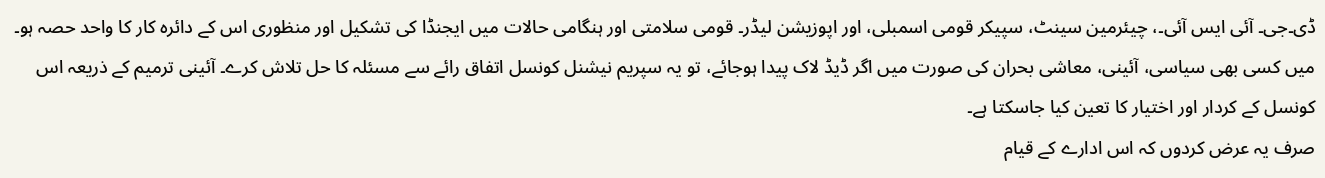ڈی۔جی۔ آئی ایس آئی۔، چیئرمین سینٹ، سپیکر قومی اسمبلی، اور اپوزیشن لیڈر۔ قومی سلامتی اور ہنگامی حالات میں ایجنڈا کی تشکیل اور منظوری اس کے دائرہ کار کا واحد حصہ ہو۔
میں کسی بھی سیاسی، آئینی، معاشی بحران کی صورت میں اگر ڈیڈ لاک پیدا ہوجائے، تو یہ سپریم نیشنل کونسل اتفاق رائے سے مسئلہ کا حل تلاش کرے۔ آئینی ترمیم کے ذریعہ اس کونسل کے کردار اور اختیار کا تعین کیا جاسکتا ہے۔
صرف یہ عرض کردوں کہ اس ادارے کے قیام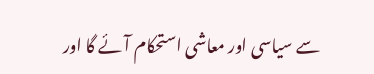سے سیاسی اور معاشی استحکام آئے گا اور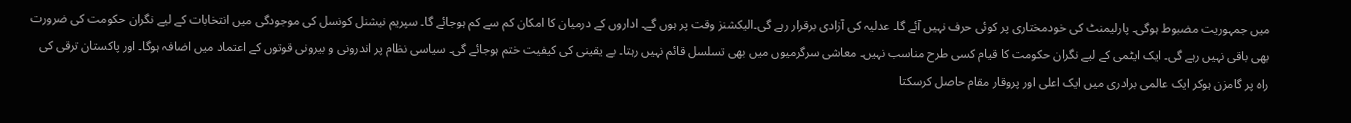میں جمہوریت مضبوط ہوگی۔ پارلیمنٹ کی خودمختاری پر کوئی حرف نہیں آئے گا۔ عدلیہ کی آزادی برقرار رہے گی۔الیکشنز وقت پر ہوں گے۔ اداروں کے درمیان کا امکان کم سے کم ہوجائے گا۔ سپریم نیشنل کونسل کی موجودگی میں انتخابات کے لیے نگران حکومت کی ضرورت بھی باقی نہیں رہے گی۔ ایک ایٹمی کے لیے نگران حکومت کا قیام کسی طرح مناسب نہیں۔ معاشی سرگرمیوں میں بھی تسلسل قائم نہیں رہتا۔ بے یقینی کی کیفیت ختم ہوجائے گی۔ سیاسی نظام پر اندرونی و بیرونی قوتوں کے اعتماد میں اضافہ ہوگا۔ اور پاکستان ترقی کی راہ پر گامزن ہوکر ایک عالمی برادری میں ایک اعلی اور پروقار مقام حاصل کرسکتا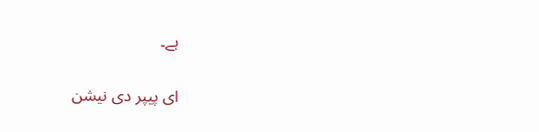ہے۔

ای پیپر دی نیشن